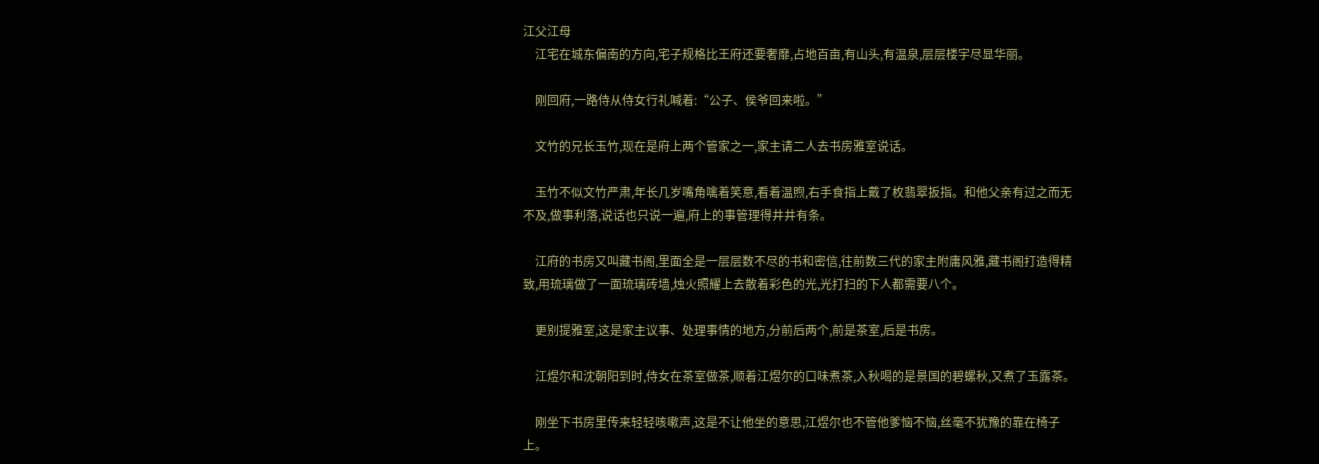江父江母
    江宅在城东偏南的方向,宅子规格比王府还要奢靡,占地百亩,有山头,有温泉,层层楼宇尽显华丽。

    刚回府,一路侍从侍女行礼喊着:“公子、侯爷回来啦。”

    文竹的兄长玉竹,现在是府上两个管家之一,家主请二人去书房雅室说话。

    玉竹不似文竹严肃,年长几岁嘴角噙着笑意,看着温煦,右手食指上戴了枚翡翠扳指。和他父亲有过之而无不及,做事利落,说话也只说一遍,府上的事管理得井井有条。

    江府的书房又叫藏书阁,里面全是一层层数不尽的书和密信,往前数三代的家主附庸风雅,藏书阁打造得精致,用琉璃做了一面琉璃砖墙,烛火照耀上去散着彩色的光,光打扫的下人都需要八个。

    更别提雅室,这是家主议事、处理事情的地方,分前后两个,前是茶室,后是书房。

    江煜尔和沈朝阳到时,侍女在茶室做茶,顺着江煜尔的口味煮茶,入秋喝的是景国的碧螺秋,又煮了玉露茶。

    刚坐下书房里传来轻轻咳嗽声,这是不让他坐的意思,江煜尔也不管他爹恼不恼,丝毫不犹豫的靠在椅子上。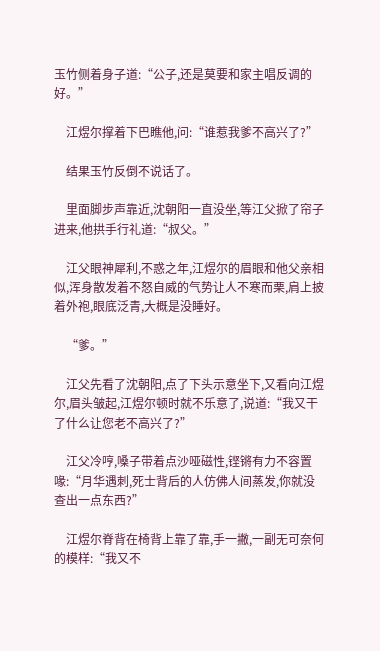玉竹侧着身子道:“公子,还是莫要和家主唱反调的好。”

    江煜尔撑着下巴瞧他,问:“谁惹我爹不高兴了?”

    结果玉竹反倒不说话了。

    里面脚步声靠近,沈朝阳一直没坐,等江父掀了帘子进来,他拱手行礼道:“叔父。”

    江父眼神犀利,不惑之年,江煜尔的眉眼和他父亲相似,浑身散发着不怒自威的气势让人不寒而栗,肩上披着外袍,眼底泛青,大概是没睡好。

    “爹。”

    江父先看了沈朝阳,点了下头示意坐下,又看向江煜尔,眉头皱起,江煜尔顿时就不乐意了,说道:“我又干了什么让您老不高兴了?”

    江父冷哼,嗓子带着点沙哑磁性,铿锵有力不容置喙:“月华遇刺,死士背后的人仿佛人间蒸发,你就没查出一点东西?”

    江煜尔脊背在椅背上靠了靠,手一撇,一副无可奈何的模样:“我又不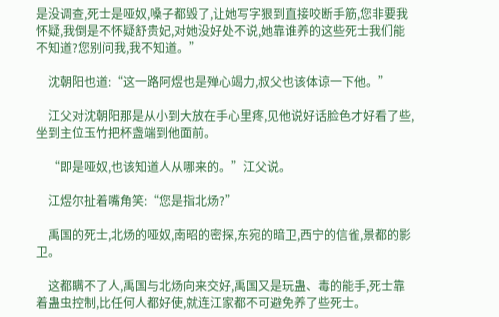是没调查,死士是哑奴,嗓子都毁了,让她写字狠到直接咬断手筋,您非要我怀疑,我倒是不怀疑舒贵妃,对她没好处不说,她靠谁养的这些死士我们能不知道?您别问我,我不知道。”

    沈朝阳也道:“这一路阿煜也是殚心竭力,叔父也该体谅一下他。”

    江父对沈朝阳那是从小到大放在手心里疼,见他说好话脸色才好看了些,坐到主位玉竹把杯盏端到他面前。

    “即是哑奴,也该知道人从哪来的。”江父说。

    江煜尔扯着嘴角笑:“您是指北炀?”

    禹国的死士,北炀的哑奴,南昭的密探,东宛的暗卫,西宁的信雀,景都的影卫。

    这都瞒不了人,禹国与北炀向来交好,禹国又是玩蛊、毒的能手,死士靠着蛊虫控制,比任何人都好使,就连江家都不可避免养了些死士。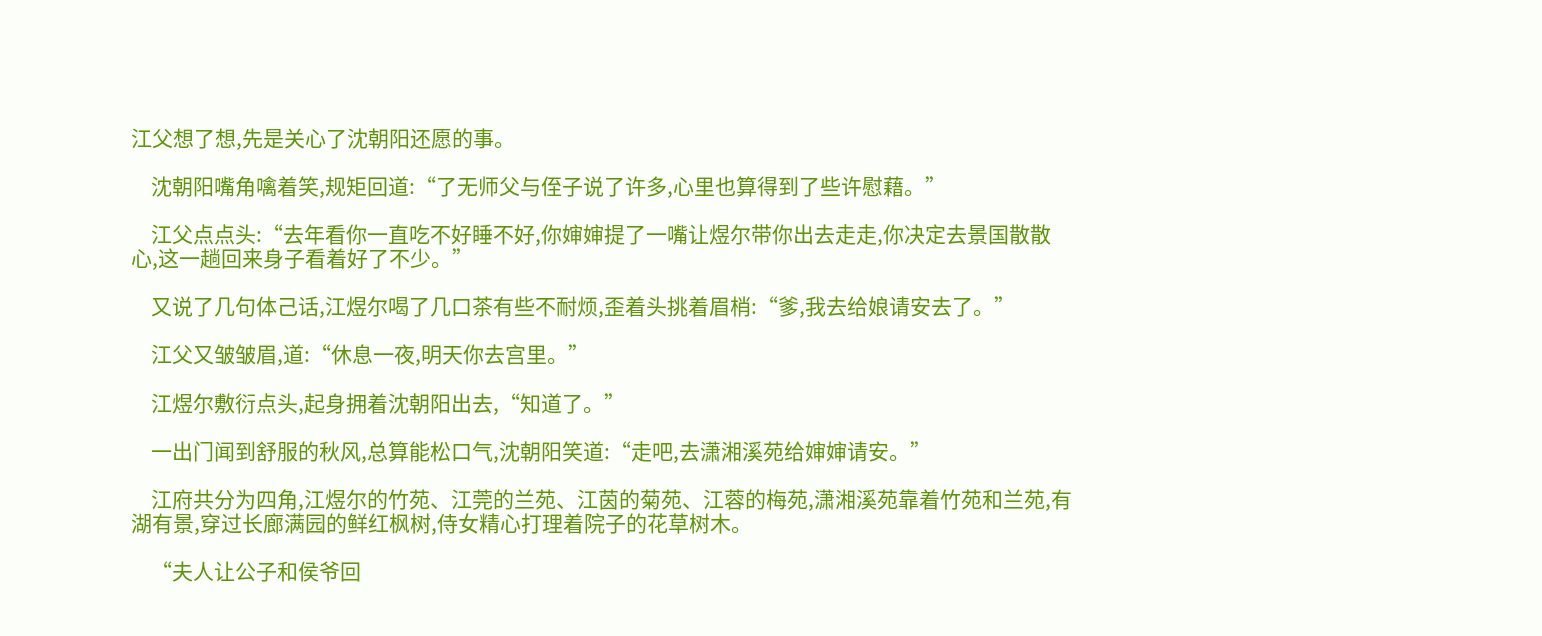江父想了想,先是关心了沈朝阳还愿的事。

    沈朝阳嘴角噙着笑,规矩回道:“了无师父与侄子说了许多,心里也算得到了些许慰藉。”

    江父点点头:“去年看你一直吃不好睡不好,你婶婶提了一嘴让煜尔带你出去走走,你决定去景国散散心,这一趟回来身子看着好了不少。”

    又说了几句体己话,江煜尔喝了几口茶有些不耐烦,歪着头挑着眉梢:“爹,我去给娘请安去了。”

    江父又皱皱眉,道:“休息一夜,明天你去宫里。”

    江煜尔敷衍点头,起身拥着沈朝阳出去,“知道了。”

    一出门闻到舒服的秋风,总算能松口气,沈朝阳笑道:“走吧,去潇湘溪苑给婶婶请安。”

    江府共分为四角,江煜尔的竹苑、江莞的兰苑、江茵的菊苑、江蓉的梅苑,潇湘溪苑靠着竹苑和兰苑,有湖有景,穿过长廊满园的鲜红枫树,侍女精心打理着院子的花草树木。

    “夫人让公子和侯爷回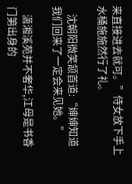来直接进去就可。”侍女放下手上水桶施施然行了礼。

    沈朝阳微笑颔首道:“婶婶知道我们回来了一定会来见她。”

    潇湘溪苑并不奢华,江母是书香门第出身的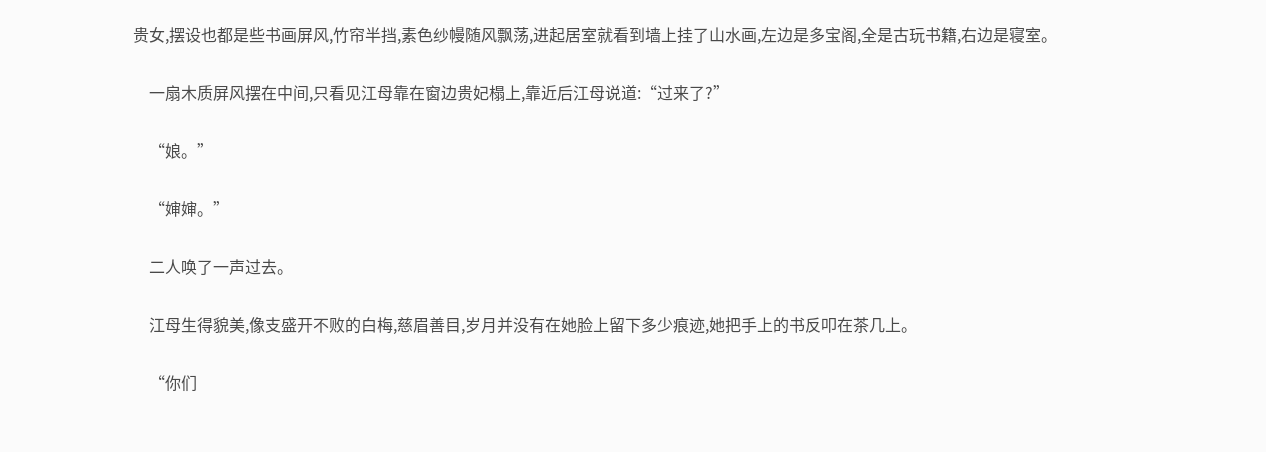贵女,摆设也都是些书画屏风,竹帘半挡,素色纱幔随风飘荡,进起居室就看到墙上挂了山水画,左边是多宝阁,全是古玩书籍,右边是寝室。

    一扇木质屏风摆在中间,只看见江母靠在窗边贵妃榻上,靠近后江母说道:“过来了?”

    “娘。”

    “婶婶。”

    二人唤了一声过去。

    江母生得貌美,像支盛开不败的白梅,慈眉善目,岁月并没有在她脸上留下多少痕迹,她把手上的书反叩在茶几上。

    “你们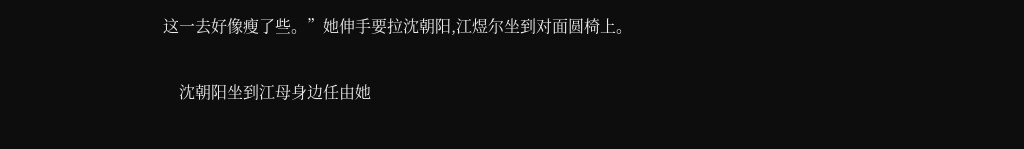这一去好像瘦了些。”她伸手要拉沈朝阳,江煜尔坐到对面圆椅上。

    沈朝阳坐到江母身边任由她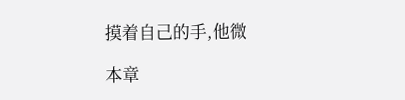摸着自己的手,他微

本章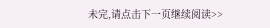未完,请点击下一页继续阅读>>